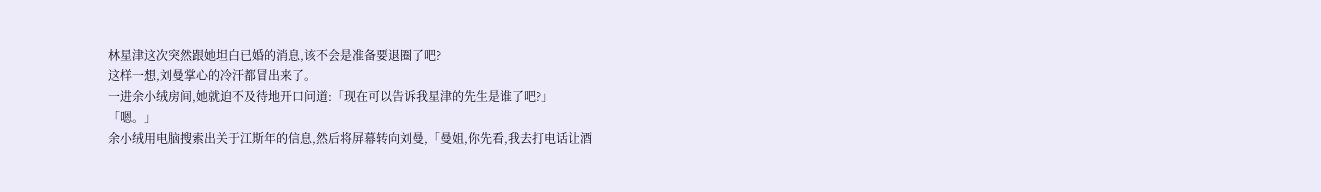林星津这次突然跟她坦白已婚的消息,该不会是准备要退圈了吧?
这样一想,刘曼掌心的冷汗都冒出来了。
一进余小绒房间,她就迫不及待地开口问道:「现在可以告诉我星津的先生是谁了吧?」
「嗯。」
余小绒用电脑搜索出关于江斯年的信息,然后将屏幕转向刘曼,「曼姐,你先看,我去打电话让酒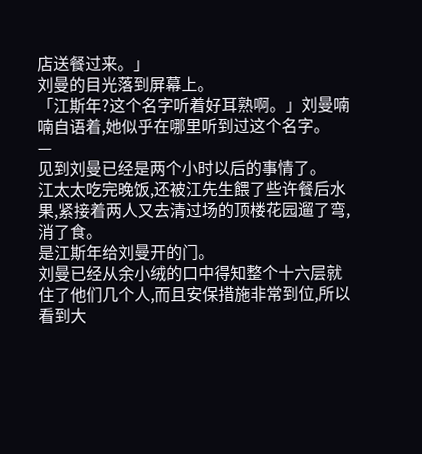店送餐过来。」
刘曼的目光落到屏幕上。
「江斯年?这个名字听着好耳熟啊。」刘曼喃喃自语着,她似乎在哪里听到过这个名字。
—
见到刘曼已经是两个小时以后的事情了。
江太太吃完晚饭,还被江先生餵了些许餐后水果,紧接着两人又去清过场的顶楼花园遛了弯,消了食。
是江斯年给刘曼开的门。
刘曼已经从余小绒的口中得知整个十六层就住了他们几个人,而且安保措施非常到位,所以看到大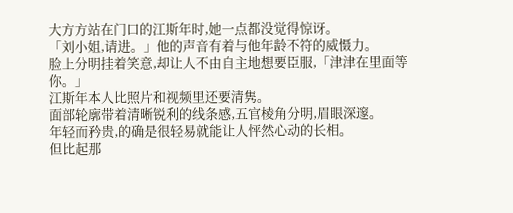大方方站在门口的江斯年时,她一点都没觉得惊讶。
「刘小姐,请进。」他的声音有着与他年龄不符的威慑力。
脸上分明挂着笑意,却让人不由自主地想要臣服,「津津在里面等你。」
江斯年本人比照片和视频里还要清隽。
面部轮廓带着清晰锐利的线条感,五官棱角分明,眉眼深邃。
年轻而矜贵,的确是很轻易就能让人怦然心动的长相。
但比起那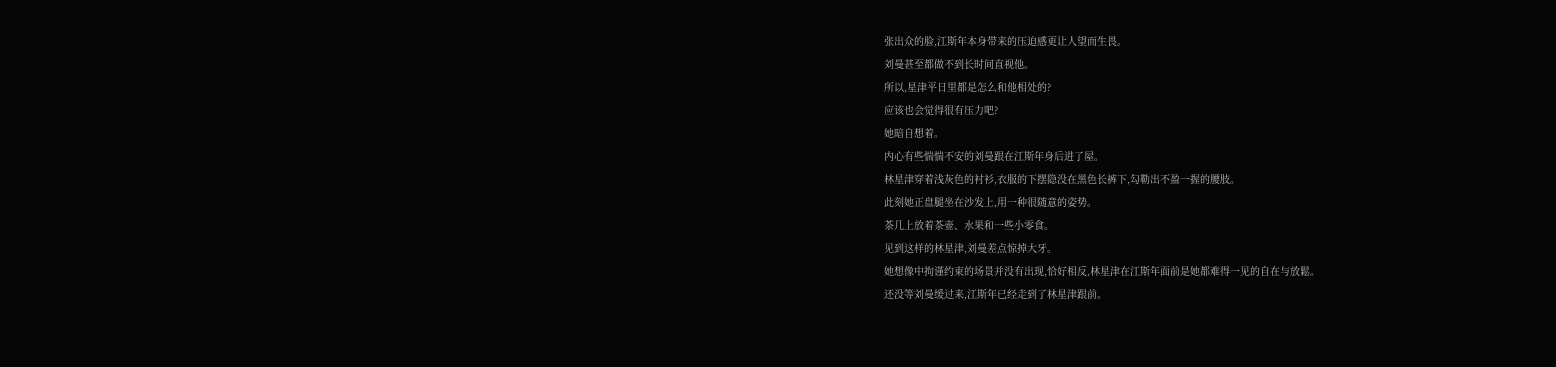张出众的脸,江斯年本身带来的压迫感更让人望而生畏。
刘曼甚至都做不到长时间直视他。
所以,星津平日里都是怎么和他相处的?
应该也会觉得很有压力吧?
她暗自想着。
内心有些惴惴不安的刘曼跟在江斯年身后进了屋。
林星津穿着浅灰色的衬衫,衣服的下摆隐没在黑色长裤下,勾勒出不盈一握的腰肢。
此刻她正盘腿坐在沙发上,用一种很随意的姿势。
茶几上放着茶壶、水果和一些小零食。
见到这样的林星津,刘曼差点惊掉大牙。
她想像中拘谨约束的场景并没有出现,恰好相反,林星津在江斯年面前是她都难得一见的自在与放鬆。
还没等刘曼缓过来,江斯年已经走到了林星津跟前。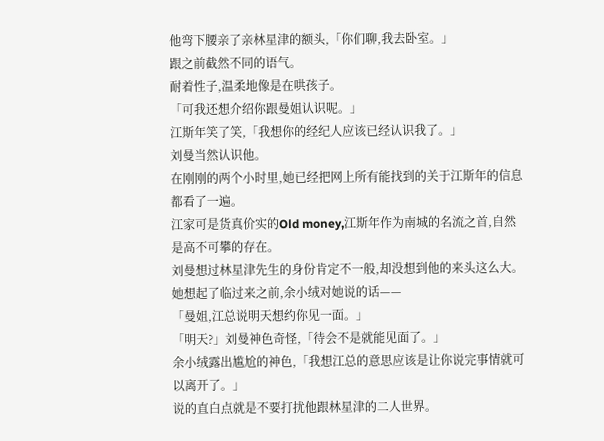他弯下腰亲了亲林星津的额头,「你们聊,我去卧室。」
跟之前截然不同的语气。
耐着性子,温柔地像是在哄孩子。
「可我还想介绍你跟曼姐认识呢。」
江斯年笑了笑,「我想你的经纪人应该已经认识我了。」
刘曼当然认识他。
在刚刚的两个小时里,她已经把网上所有能找到的关于江斯年的信息都看了一遍。
江家可是货真价实的Old money,江斯年作为南城的名流之首,自然是高不可攀的存在。
刘曼想过林星津先生的身份肯定不一般,却没想到他的来头这么大。
她想起了临过来之前,余小绒对她说的话——
「曼姐,江总说明天想约你见一面。」
「明天?」刘曼神色奇怪,「待会不是就能见面了。」
余小绒露出尴尬的神色,「我想江总的意思应该是让你说完事情就可以离开了。」
说的直白点就是不要打扰他跟林星津的二人世界。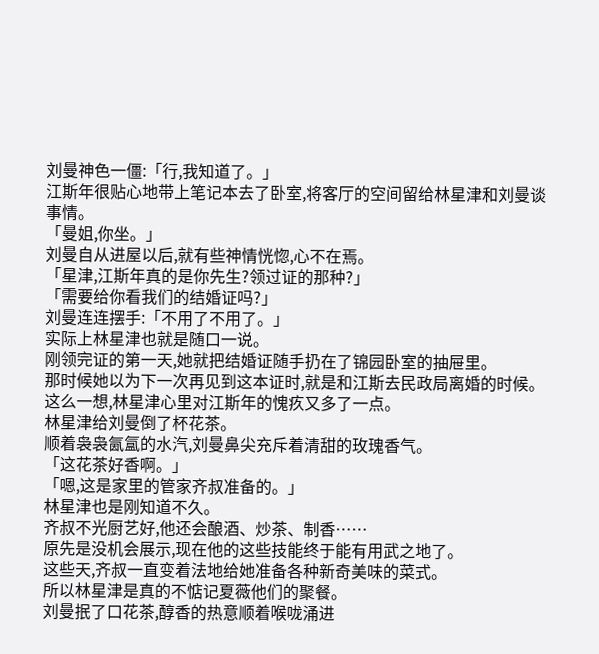刘曼神色一僵:「行,我知道了。」
江斯年很贴心地带上笔记本去了卧室,将客厅的空间留给林星津和刘曼谈事情。
「曼姐,你坐。」
刘曼自从进屋以后,就有些神情恍惚,心不在焉。
「星津,江斯年真的是你先生?领过证的那种?」
「需要给你看我们的结婚证吗?」
刘曼连连摆手:「不用了不用了。」
实际上林星津也就是随口一说。
刚领完证的第一天,她就把结婚证随手扔在了锦园卧室的抽屉里。
那时候她以为下一次再见到这本证时,就是和江斯去民政局离婚的时候。
这么一想,林星津心里对江斯年的愧疚又多了一点。
林星津给刘曼倒了杯花茶。
顺着袅袅氤氲的水汽,刘曼鼻尖充斥着清甜的玫瑰香气。
「这花茶好香啊。」
「嗯,这是家里的管家齐叔准备的。」
林星津也是刚知道不久。
齐叔不光厨艺好,他还会酿酒、炒茶、制香……
原先是没机会展示,现在他的这些技能终于能有用武之地了。
这些天,齐叔一直变着法地给她准备各种新奇美味的菜式。
所以林星津是真的不惦记夏薇他们的聚餐。
刘曼抿了口花茶,醇香的热意顺着喉咙涌进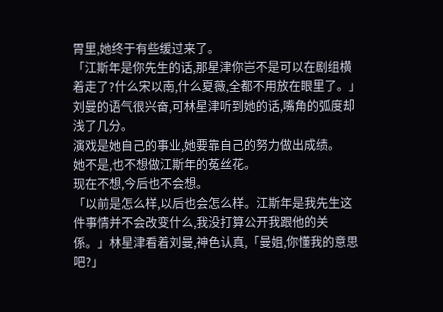胃里,她终于有些缓过来了。
「江斯年是你先生的话,那星津你岂不是可以在剧组横着走了?什么宋以南,什么夏薇,全都不用放在眼里了。」
刘曼的语气很兴奋,可林星津听到她的话,嘴角的弧度却浅了几分。
演戏是她自己的事业,她要靠自己的努力做出成绩。
她不是,也不想做江斯年的菟丝花。
现在不想,今后也不会想。
「以前是怎么样,以后也会怎么样。江斯年是我先生这件事情并不会改变什么,我没打算公开我跟他的关係。」林星津看着刘曼,神色认真,「曼姐,你懂我的意思吧?」